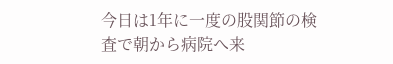今日は1年に一度の股関節の検査で朝から病院へ来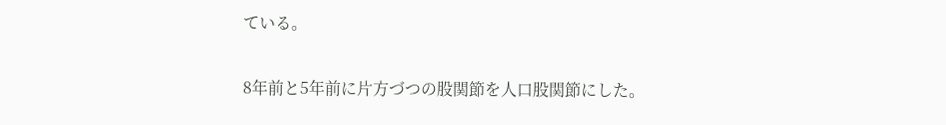ている。

8年前と5年前に片方づつの股関節を人口股関節にした。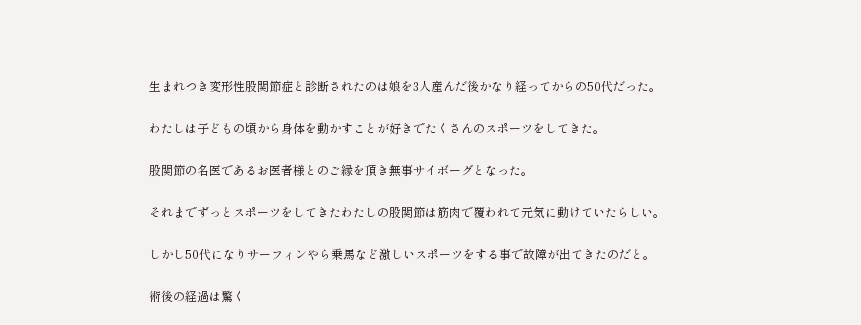生まれつき変形性股関節症と診断されたのは娘を3人産んだ後かなり経ってからの50代だった。

わたしは子どもの頃から身体を動かすことが好きでたくさんのスポーツをしてきた。

股関節の名医であるお医者様とのご縁を頂き無事サイボーグとなった。

それまでずっとスポーツをしてきたわたしの股関節は筋肉で覆われて元気に動けていたらしい。

しかし50代になりサーフィンやら乗馬など激しいスポーツをする事で故障が出てきたのだと。

術後の経過は驚く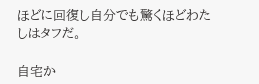ほどに回復し自分でも驚くほどわたしはタフだ。

自宅か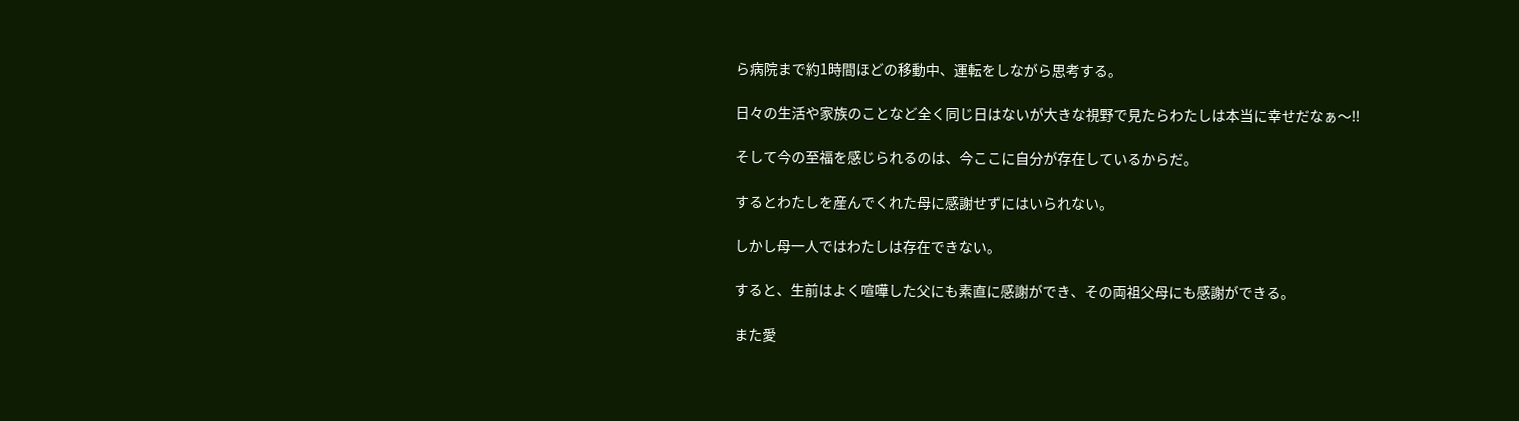ら病院まで約1時間ほどの移動中、運転をしながら思考する。

日々の生活や家族のことなど全く同じ日はないが大きな視野で見たらわたしは本当に幸せだなぁ〜‼

そして今の至福を感じられるのは、今ここに自分が存在しているからだ。

するとわたしを産んでくれた母に感謝せずにはいられない。

しかし母一人ではわたしは存在できない。

すると、生前はよく喧嘩した父にも素直に感謝ができ、その両祖父母にも感謝ができる。

また愛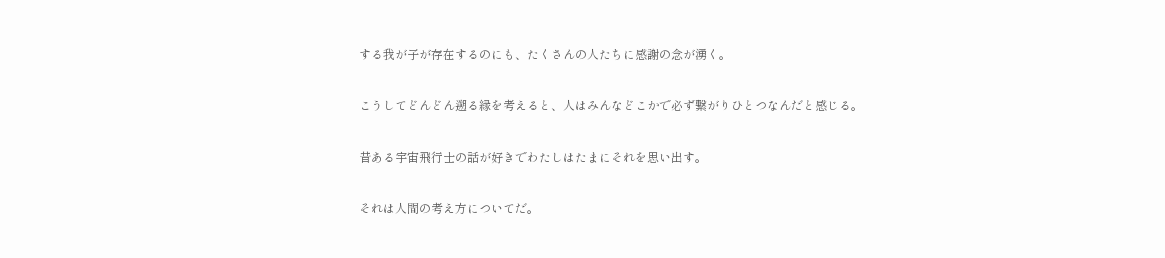する我が子が存在するのにも、たくさんの人たちに感謝の念が湧く。

こうしてどんどん遡る縁を考えると、人はみんなどこかで必ず繋がりひとつなんだと感じる。

昔ある宇宙飛行士の話が好きでわたしはたまにそれを思い出す。

それは人間の考え方についてだ。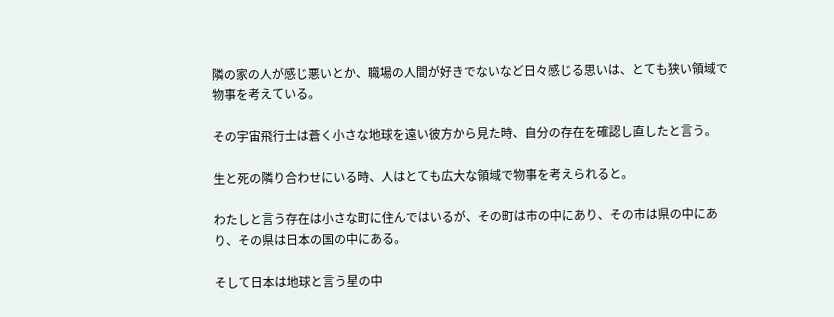隣の家の人が感じ悪いとか、職場の人間が好きでないなど日々感じる思いは、とても狭い領域で物事を考えている。

その宇宙飛行士は蒼く小さな地球を遠い彼方から見た時、自分の存在を確認し直したと言う。

生と死の隣り合わせにいる時、人はとても広大な領域で物事を考えられると。

わたしと言う存在は小さな町に住んではいるが、その町は市の中にあり、その市は県の中にあり、その県は日本の国の中にある。

そして日本は地球と言う星の中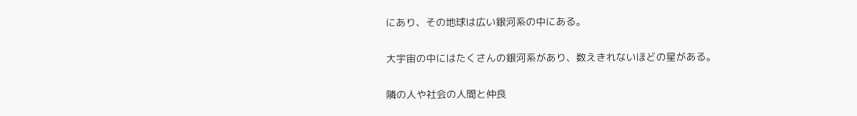にあり、その地球は広い銀河系の中にある。

大宇宙の中にはたくさんの銀河系があり、数えきれないほどの星がある。

隣の人や社会の人間と仲良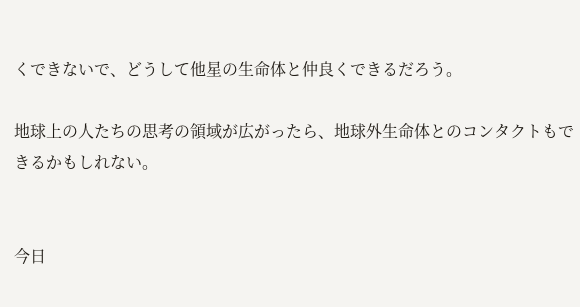くできないで、どうして他星の生命体と仲良くできるだろう。

地球上の人たちの思考の領域が広がったら、地球外生命体とのコンタクトもできるかもしれない。


今日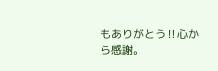もありがとう‼心から感謝。